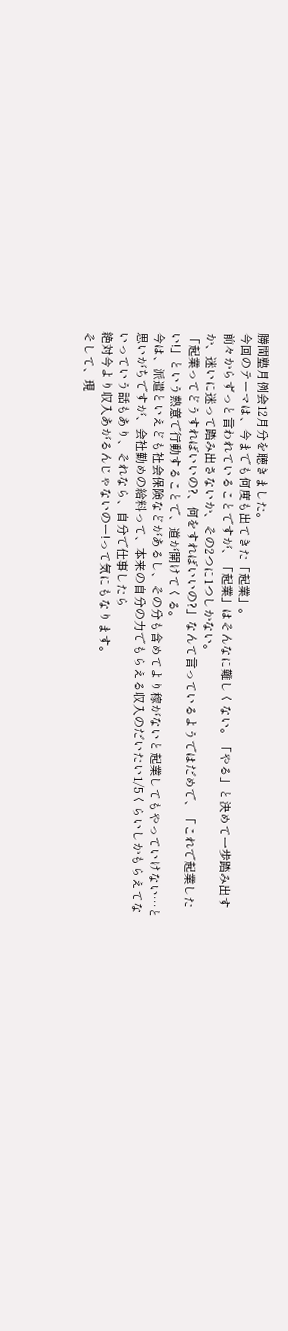勝間塾月例会12月分を聴きました。
今回のテーマは、今までも何度も出てきた「起業」。
前々からずっと言われていることですが、「起業」はそんなに難しくない。「やる」と決めて一歩踏み出すか、迷いに迷って踏み出さないか、その2つに1つしかない。
「起業ってどうすればいいの?、何をすればいいの?」なんて言っているようではだめで、「これで起業したい!」という熱意で行動することで、道が開けてくる。
今は、派遣といえども社会保険などがあるし、その分も含めてより稼がないと起業してもやっていけない…と思いがちですが、会社勤めの給料って、本来の自分の力でもらえる収入のだいたい1/5くらいしかもらえてないっていう話もあり、それなら、自分で仕事したら
絶対今より収入あがるんじゃないのー!って気にもなります。
そして、現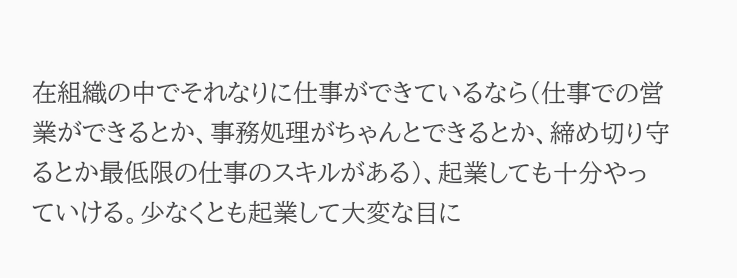在組織の中でそれなりに仕事ができているなら(仕事での営業ができるとか、事務処理がちゃんとできるとか、締め切り守るとか最低限の仕事のスキルがある)、起業しても十分やっていける。少なくとも起業して大変な目に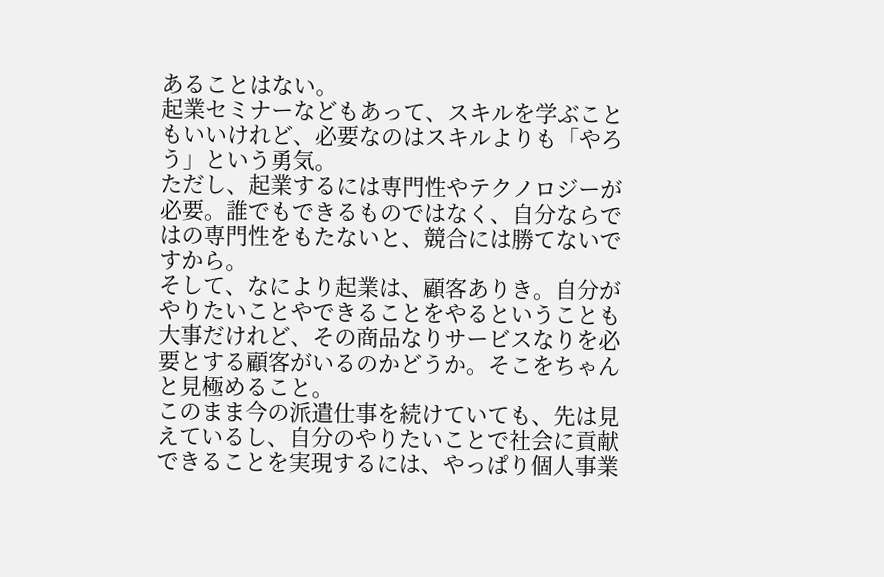あることはない。
起業セミナーなどもあって、スキルを学ぶこともいいけれど、必要なのはスキルよりも「やろう」という勇気。
ただし、起業するには専門性やテクノロジーが必要。誰でもできるものではなく、自分ならではの専門性をもたないと、競合には勝てないですから。
そして、なにより起業は、顧客ありき。自分がやりたいことやできることをやるということも大事だけれど、その商品なりサービスなりを必要とする顧客がいるのかどうか。そこをちゃんと見極めること。
このまま今の派遣仕事を続けていても、先は見えているし、自分のやりたいことで社会に貢献できることを実現するには、やっぱり個人事業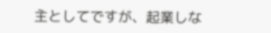主としてですが、起業しな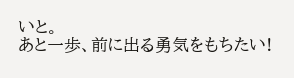いと。
あと一歩、前に出る勇気をもちたい!